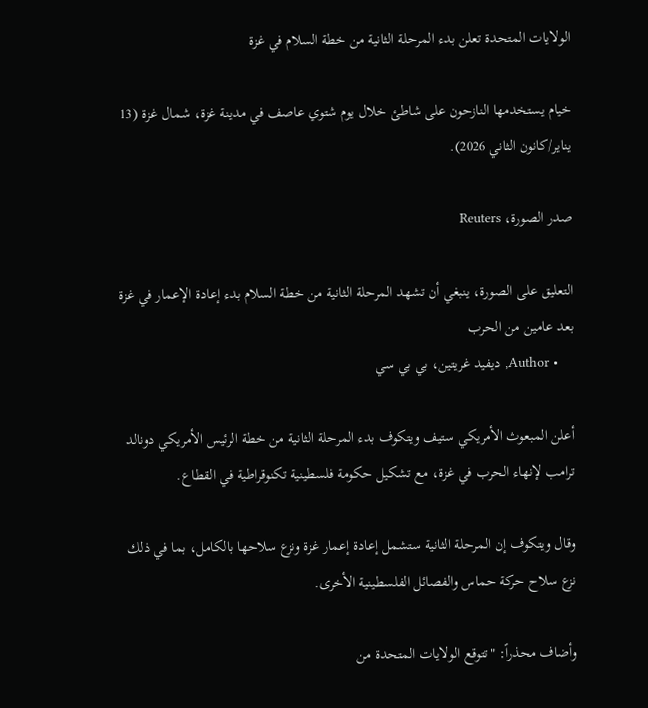الولايات المتحدة تعلن بدء المرحلة الثانية من خطة السلام في غزة

خيام يستخدمها النازحون على شاطئ خلال يوم شتوي عاصف في مدينة غزة، شمال غزة (13 يناير/كانون الثاني 2026).

صدر الصورة، Reuters

التعليق على الصورة، ينبغي أن تشهد المرحلة الثانية من خطة السلام بدء إعادة الإعمار في غزة بعد عامين من الحرب
    • Author, ديفيد غريتين، بي بي سي

أعلن المبعوث الأمريكي ستيف ويتكوف بدء المرحلة الثانية من خطة الرئيس الأمريكي دونالد ترامب لإنهاء الحرب في غزة، مع تشكيل حكومة فلسطينية تكنوقراطية في القطاع.

وقال ويتكوف إن المرحلة الثانية ستشمل إعادة إعمار غزة ونزع سلاحها بالكامل، بما في ذلك نزع سلاح حركة حماس والفصائل الفلسطينية الأخرى.

وأضاف محذراً: "تتوقع الولايات المتحدة من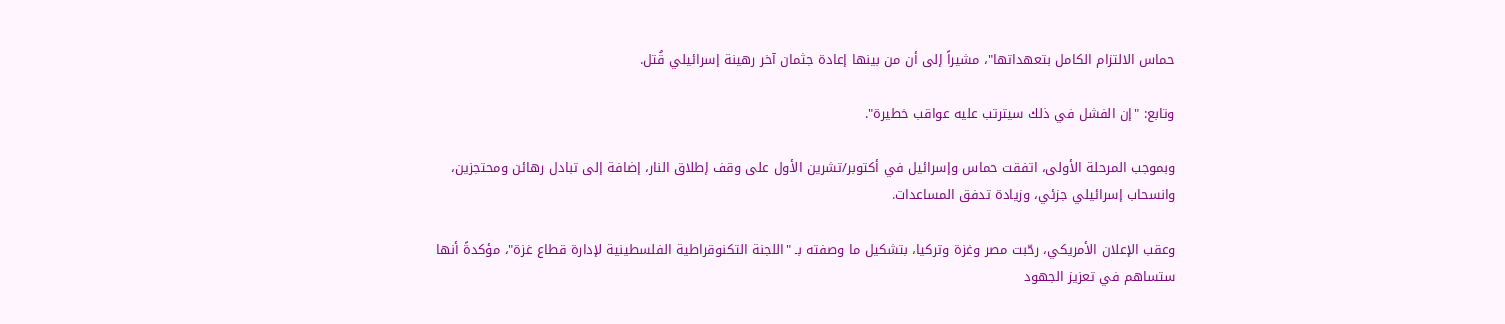حماس الالتزام الكامل بتعهداتها"، مشيراً إلى أن من بينها إعادة جثمان آخر رهينة إسرائيلي قُتل.

وتابع: "إن الفشل في ذلك سيترتب عليه عواقب خطيرة".

وبموجب المرحلة الأولى، اتفقت حماس وإسرائيل في أكتوبر/تشرين الأول على وقف إطلاق النار، إضافة إلى تبادل رهائن ومحتجزين، وانسحاب إسرائيلي جزئي، وزيادة تدفق المساعدات.

وعقب الإعلان الأمريكي، رحّبت مصر وغزة وتركيا، بتشكيل ما وصفته بـ "اللجنة التكنوقراطية الفلسطينية لإدارة قطاع غزة"، مؤكدةً أنها ستساهم في تعزيز الجهود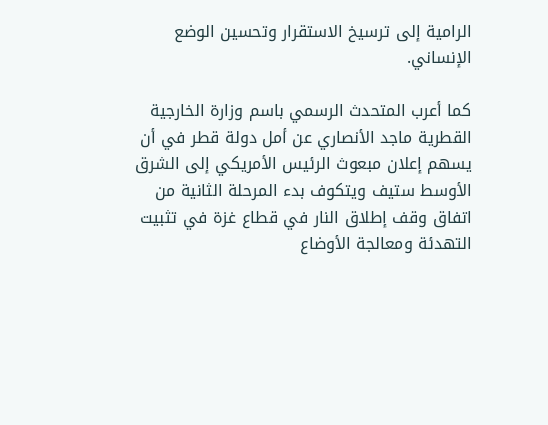الرامية إلى ترسيخ الاستقرار وتحسين الوضع الإنساني.

كما أعرب المتحدث الرسمي باسم وزارة الخارجية القطرية ماجد الأنصاري عن أمل دولة قطر في أن يسهم إعلان مبعوث الرئيس الأمريكي إلى الشرق الأوسط ستيف ويتكوف بدء المرحلة الثانية من اتفاق وقف إطلاق النار في قطاع غزة في تثبيت التهدئة ومعالجة الأوضاع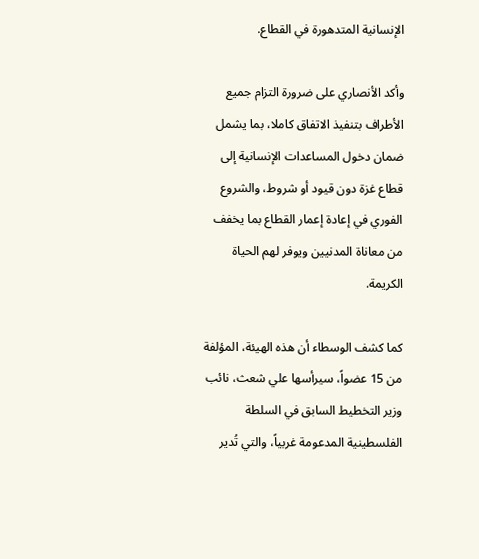الإنسانية المتدهورة في القطاع.

وأكد الأنصاري على ضرورة التزام جميع الأطراف بتنفيذ الاتفاق كاملا، بما يشمل ضمان دخول المساعدات الإنسانية إلى قطاع غزة دون قيود أو شروط، والشروع الفوري في إعادة إعمار القطاع بما يخفف من معاناة المدنيين ويوفر لهم الحياة الكريمة.

كما كشف الوسطاء أن هذه الهيئة، المؤلفة من 15 عضواً، سيرأسها علي شعث، نائب وزير التخطيط السابق في السلطة الفلسطينية المدعومة غربياً، والتي تُدير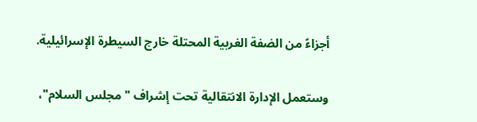أجزاءً من الضفة الغربية المحتلة خارج السيطرة الإسرائيلية.

وستعمل الإدارة الانتقالية تحت إشراف "مجلس السلام"،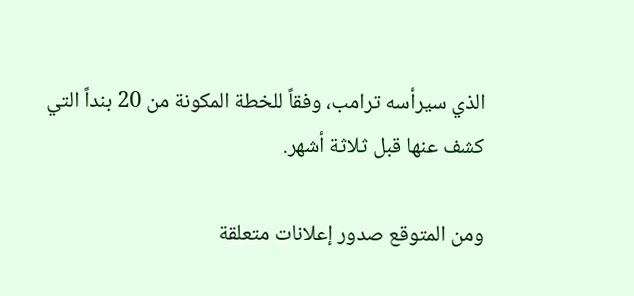الذي سيرأسه ترامب، وفقاً للخطة المكونة من 20 بنداً التي كشف عنها قبل ثلاثة أشهر.

ومن المتوقع صدور إعلانات متعلقة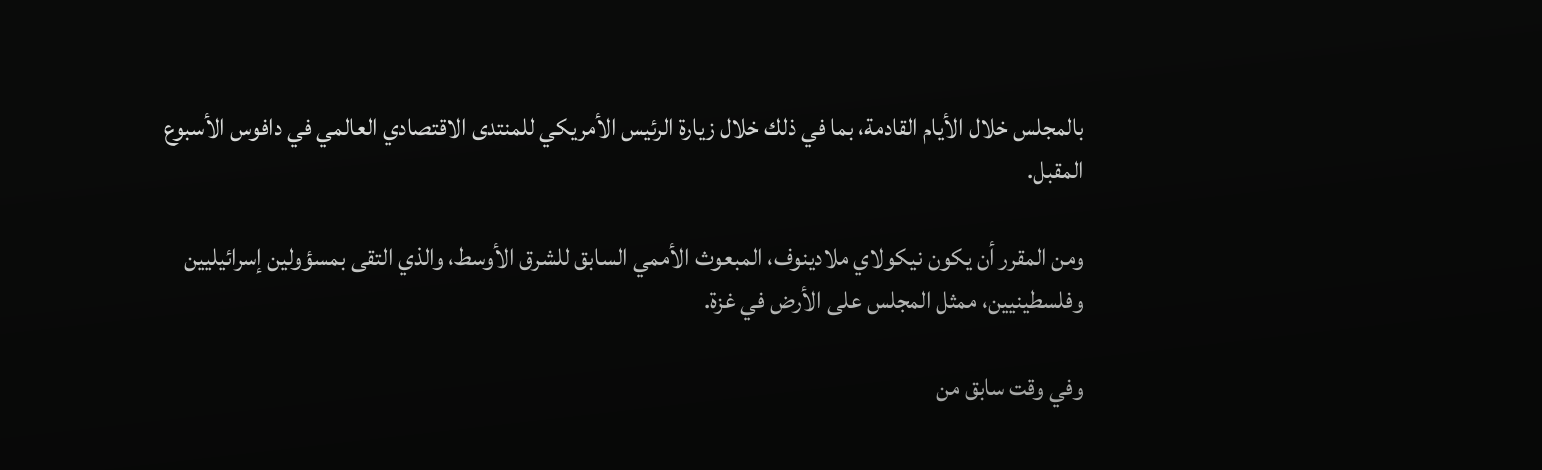بالمجلس خلال الأيام القادمة، بما في ذلك خلال زيارة الرئيس الأمريكي للمنتدى الاقتصادي العالمي في دافوس الأسبوع المقبل.

ومن المقرر أن يكون نيكولاي ملادينوف، المبعوث الأممي السابق للشرق الأوسط، والذي التقى بمسؤولين إسرائيليين وفلسطينيين، ممثل المجلس على الأرض في غزة.

وفي وقت سابق من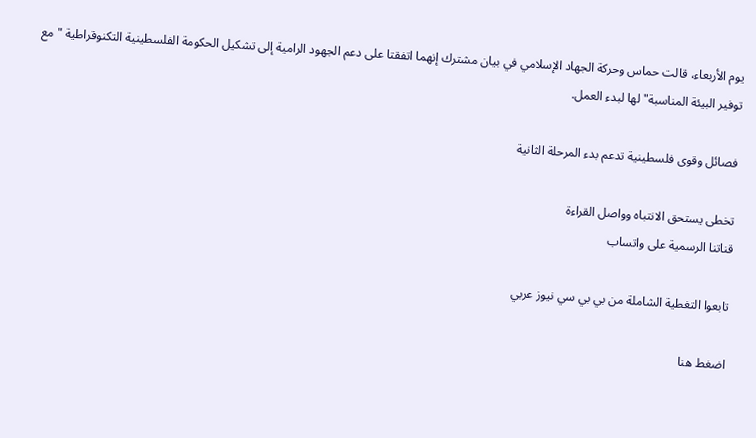يوم الأربعاء، قالت حماس وحركة الجهاد الإسلامي في بيان مشترك إنهما اتفقتا على دعم الجهود الرامية إلى تشكيل الحكومة الفلسطينية التكنوقراطية "مع توفير البيئة المناسبة" لها لبدء العمل.

فصائل وقوى فلسطينية تدعم بدء المرحلة الثانية

تخطى يستحق الانتباه وواصل القراءة
قناتنا الرسمية على واتساب

تابعوا التغطية الشاملة من بي بي سي نيوز عربي

اضغط هنا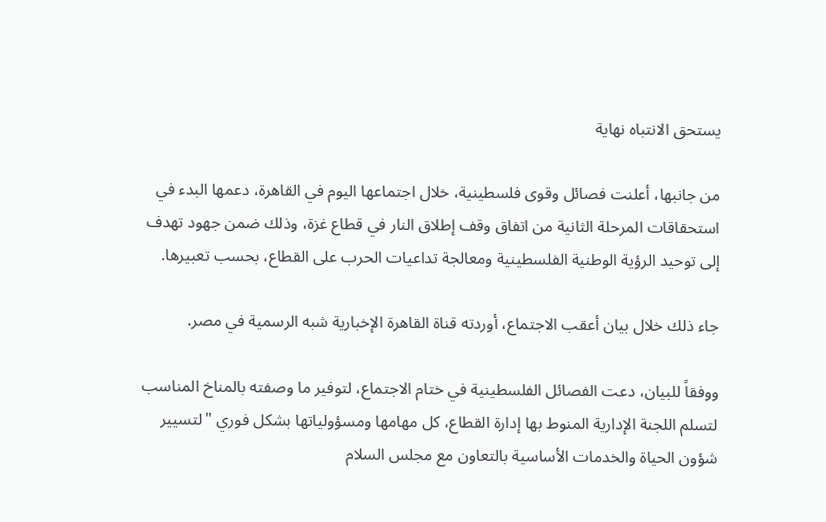يستحق الانتباه نهاية

من جانبها، أعلنت فصائل وقوى فلسطينية، خلال اجتماعها اليوم في القاهرة، دعمها البدء في استحقاقات المرحلة الثانية من اتفاق وقف إطلاق النار في قطاع غزة، وذلك ضمن جهود تهدف إلى توحيد الرؤية الوطنية الفلسطينية ومعالجة تداعيات الحرب على القطاع، بحسب تعبيرها.

جاء ذلك خلال بيان أعقب الاجتماع، أوردته قناة القاهرة الإخبارية شبه الرسمية في مصر.

ووفقاً للبيان، دعت الفصائل الفلسطينية في ختام الاجتماع، لتوفير ما وصفته بالمناخ المناسب لتسلم اللجنة الإدارية المنوط بها إدارة القطاع، كل مهامها ومسؤولياتها بشكل فوري "لتسيير شؤون الحياة والخدمات الأساسية بالتعاون مع مجلس السلام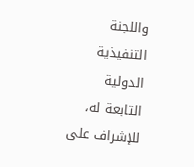واللجنة التنفيذية الدولية التابعة له، للإشراف على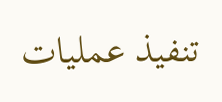تنفيذ عمليات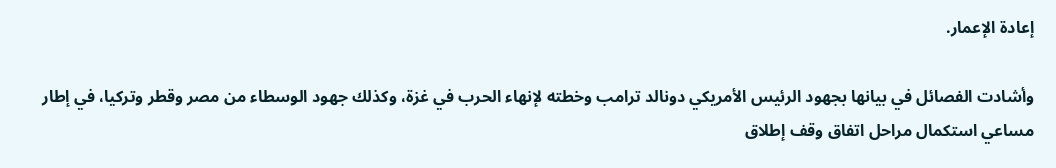إعادة الإعمار.

وأشادت الفصائل في بيانها بجهود الرئيس الأمريكي دونالد ترامب وخطته لإنهاء الحرب في غزة، وكذلك جهود الوسطاء من مصر وقطر وتركيا، في إطار مساعي استكمال مراحل اتفاق وقف إطلاق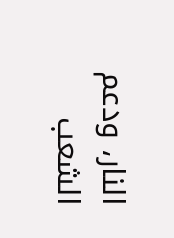النار، ودعم الشعب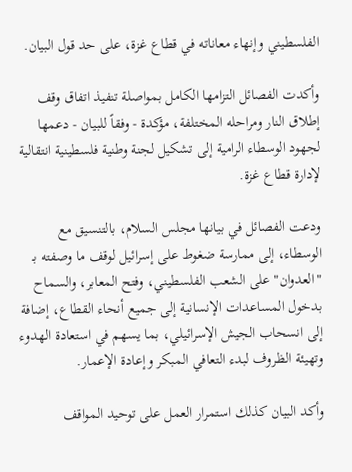الفلسطيني وإنهاء معاناته في قطاع غزة، على حد قول البيان.

وأكدت الفصائل التزامها الكامل بمواصلة تنفيذ اتفاق وقف إطلاق النار ومراحله المختلفة، مؤكدة - وفقاً للبيان - دعمها لجهود الوسطاء الرامية إلى تشكيل لجنة وطنية فلسطينية انتقالية لإدارة قطاع غزة.

ودعت الفصائل في بيانها مجلس السلام، بالتنسيق مع الوسطاء، إلى ممارسة ضغوط على إسرائيل لوقف ما وصفته بـ "العدوان" على الشعب الفلسطيني، وفتح المعابر، والسماح بدخول المساعدات الإنسانية إلى جميع أنحاء القطاع، إضافة إلى انسحاب الجيش الإسرائيلي، بما يسهم في استعادة الهدوء وتهيئة الظروف لبدء التعافي المبكر وإعادة الإعمار.

وأكد البيان كذلك استمرار العمل على توحيد المواقف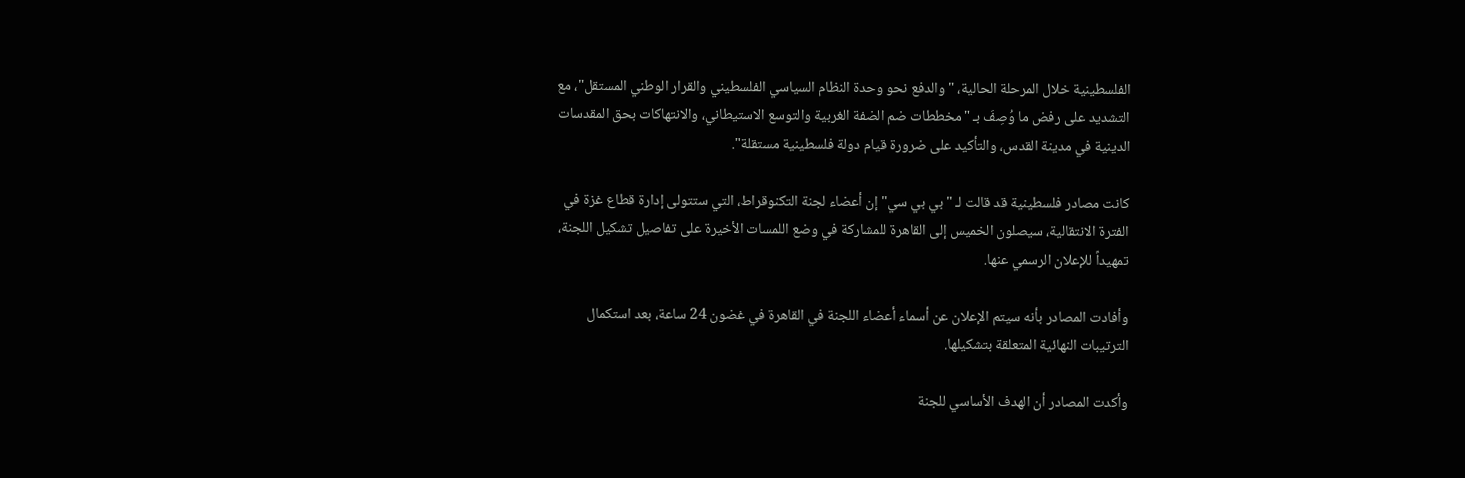الفلسطينية خلال المرحلة الحالية، "والدفع نحو وحدة النظام السياسي الفلسطيني والقرار الوطني المستقل"، مع التشديد على رفض ما وُصِفَ بـ "مخططات ضم الضفة الغربية والتوسع الاستيطاني، والانتهاكات بحق المقدسات الدينية في مدينة القدس، والتأكيد على ضرورة قيام دولة فلسطينية مستقلة".

كانت مصادر فلسطينية قد قالت لـ "بي بي سي" إن أعضاء لجنة التكنوقراط، التي ستتولى إدارة قطاع غزة في الفترة الانتقالية، سيصلون الخميس إلى القاهرة للمشاركة في وضع اللمسات الأخيرة على تفاصيل تشكيل اللجنة، تمهيداً للإعلان الرسمي عنها.

وأفادت المصادر بأنه سيتم الإعلان عن أسماء أعضاء اللجنة في القاهرة في غضون 24 ساعة، بعد استكمال الترتيبات النهائية المتعلقة بتشكيلها.

وأكدت المصادر أن الهدف الأساسي للجنة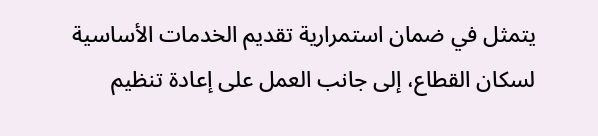يتمثل في ضمان استمرارية تقديم الخدمات الأساسية لسكان القطاع، إلى جانب العمل على إعادة تنظيم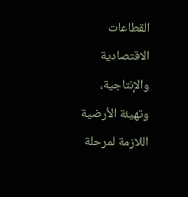القطاعات الاقتصادية والإنتاجية، وتهيئة الأرضية اللازمة لمرحلة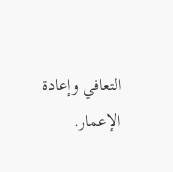التعافي وإعادة الإعمار.